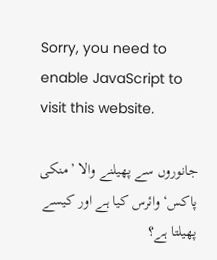Sorry, you need to enable JavaScript to visit this website.

جانوروں سے پھیلنے والا ’منکی پاکس‘ وائرس کیا ہے اور کیسے پھیلتا ہے؟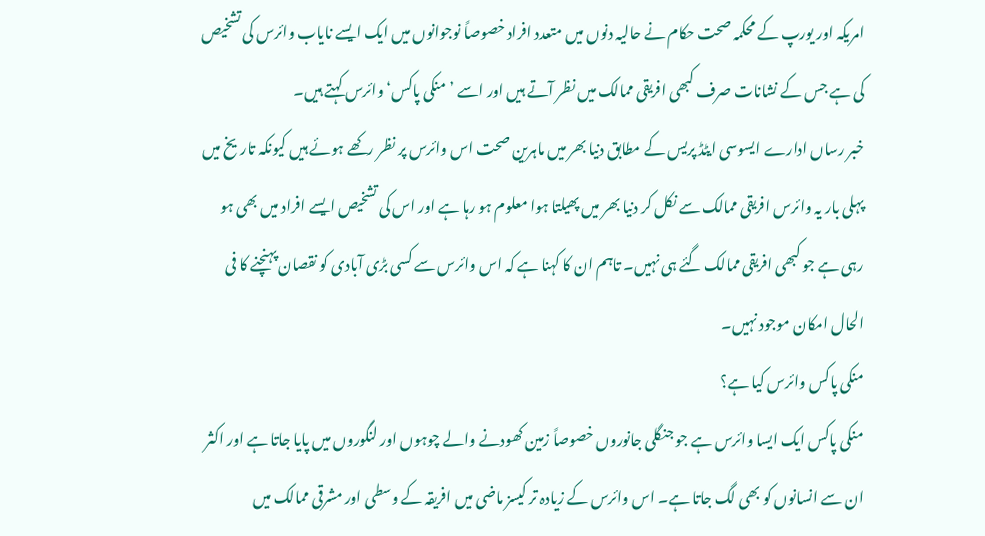امریکہ اور یورپ کے محکمہ صحت حکام نے حالیہ دنوں میں متعدد افراد خصوصاً نوجوانوں میں ایک ایسے نایاب وائرس کی تشخیص کی ہے جس کے نشانات صرف کبھی افریقی ممالک میں نظر آتے ہیں اور اسے ’منکی پاکس‘ وائرس کہتے ہیں۔
خبر رساں ادارے ایسوسی ایٹڈ پریس کے مطابق دنیا بھر میں ماہرین صحت اس وائرس پر نظر رکھے ہوئے ہیں کیونکہ تاریخ میں پہلی بار یہ وائرس افریقی ممالک سے نکل کر دنیا بھر میں پھیلتا ہوا معلوم ہو رہا ہے اور اس کی تشخیص ایسے افراد میں بھی ہو رہی ہے جو کبھی افریقی ممالک گئے ہی نہیں۔ تاہم ان کا کہنا ہے کہ اس وائرس سے کسی بڑی آبادی کو نقصان پہنچنے کا فی الحال امکان موجود نہیں۔
منکی پاکس وائرس کیا ہے؟
منکی پاکس ایک ایسا وائرس ہے جو جنگلی جانوروں خصوصاً زمین کھودنے والے چوہوں اور لنگوروں میں پایا جاتا ہے اور اکثر ان سے انسانوں کو بھی لگ جاتا ہے۔ اس وائرس کے زیادہ تر کیسز ماضی میں افریقہ کے وسطی اور مشرقی ممالک میں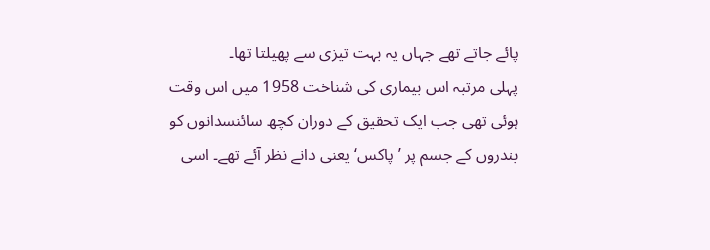پائے جاتے تھے جہاں یہ بہت تیزی سے پھیلتا تھا۔
پہلی مرتبہ اس بیماری کی شناخت 1958 میں اس وقت ہوئی تھی جب ایک تحقیق کے دوران کچھ سائنسدانوں کو بندروں کے جسم پر ’پاکس‘ یعنی دانے نظر آئے تھے۔ اسی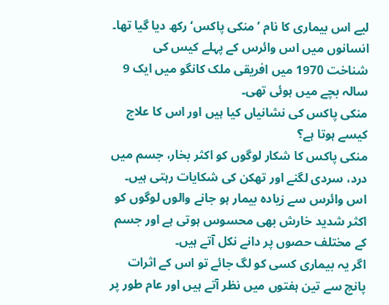لیے اس بیماری کا نام ’منکی پاکس‘ رکھ دیا گیا تھا۔
انسانوں میں اس وائرس کے پہلے کیس کی شناخت 1970 میں افریقی ملک کانگو میں ایک 9 سالہ بچے میں ہوئی تھی۔
منکی پاکس کی نشانیاں کیا ہیں اور اس کا علاج کیسے ہوتا ہے؟
منکی پاکس کا شکار لوگوں کو اکثر بخار، جسم میں درد، سردی لگنے اور تھکن کی شکایات رہتی ہیں۔ اس وائرس سے زیادہ بیمار ہو جانے والوں لوگوں کو اکثر شدید خارش بھی محسوس ہوتی ہے اور جسم کے مختلف حصوں پر دانے نکل آتے ہیں۔
اگر یہ بیماری کسی کو لگ جائے تو اس کے اثرات پانچ سے تین ہفتوں میں نظر آتے ہیں اور عام طور پر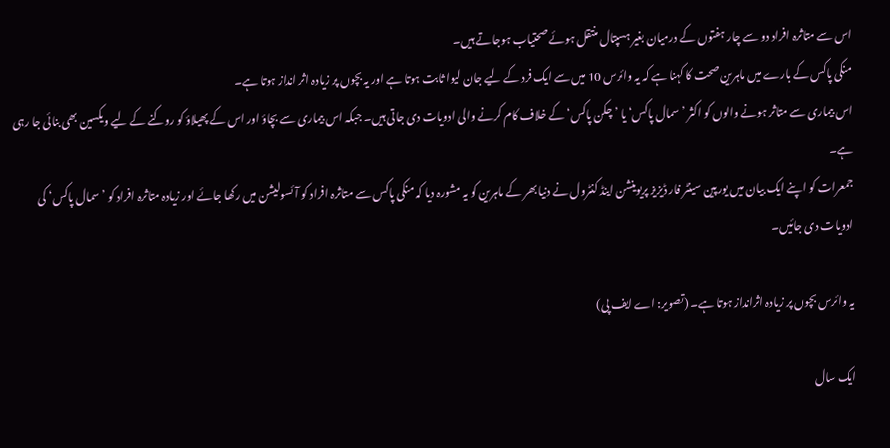اس سے متاثرہ افراد دو سے چار ہفتوں کے درمیان بغیر ہسپتال منتقل ہوئے صحتیاب ہوجاتے ہیں۔
منکی پاکس کے بارے میں ماہرین صحت کا کہنا ہے کہ یہ وائرس 10 میں سے ایک فرد کے لیے جان لیوا ثابت ہوتا ہے اور یہ بچوں پر زیادہ اثر انداز ہوتا ہے۔
اس بیماری سے متاثر ہونے والوں کو اکثر ’سمال پاکس‘ یا ’چکن پاکس‘ کے خلاف کام کرنے والی ادویات دی جاتی ہیں۔ جبکہ اس بیماری سے بچاؤ اور اس کے پھیلاؤ کو روکنے کے لیے ویکسین بھی بنائی جا رہی ہے۔
جمعرات کو اپنے ایک بیان میں یورپین سینٹر فار ڈیزیز پریوینشن اینڈ کنٹرول نے دنیا بھر کے ماہرین کو یہ مشورہ دیا کہ منکی پاکس سے متاثرہ افراد کو آئسولیشن میں رکھا جائے اور زیادہ متاثرہ افراد کو ’سمال پاکس‘ کی ادویات دی جائیں۔

یہ وائرس بچوں پر زیادہ اثرانداز ہوتا ہے۔ (تصویر: اے ایف پی)

ایک سال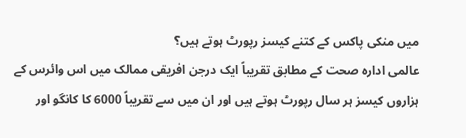میں منکی پاکس کے کتنے کیسز رپورٹ ہوتے ہیں؟
عالمی ادارہ صحت کے مطابق تقریباً ایک درجن افریقی ممالک میں اس وائرس کے ہزاروں کیسز ہر سال رپورٹ ہوتے ہیں اور ان میں سے تقریباً 6000 کا کانگو اور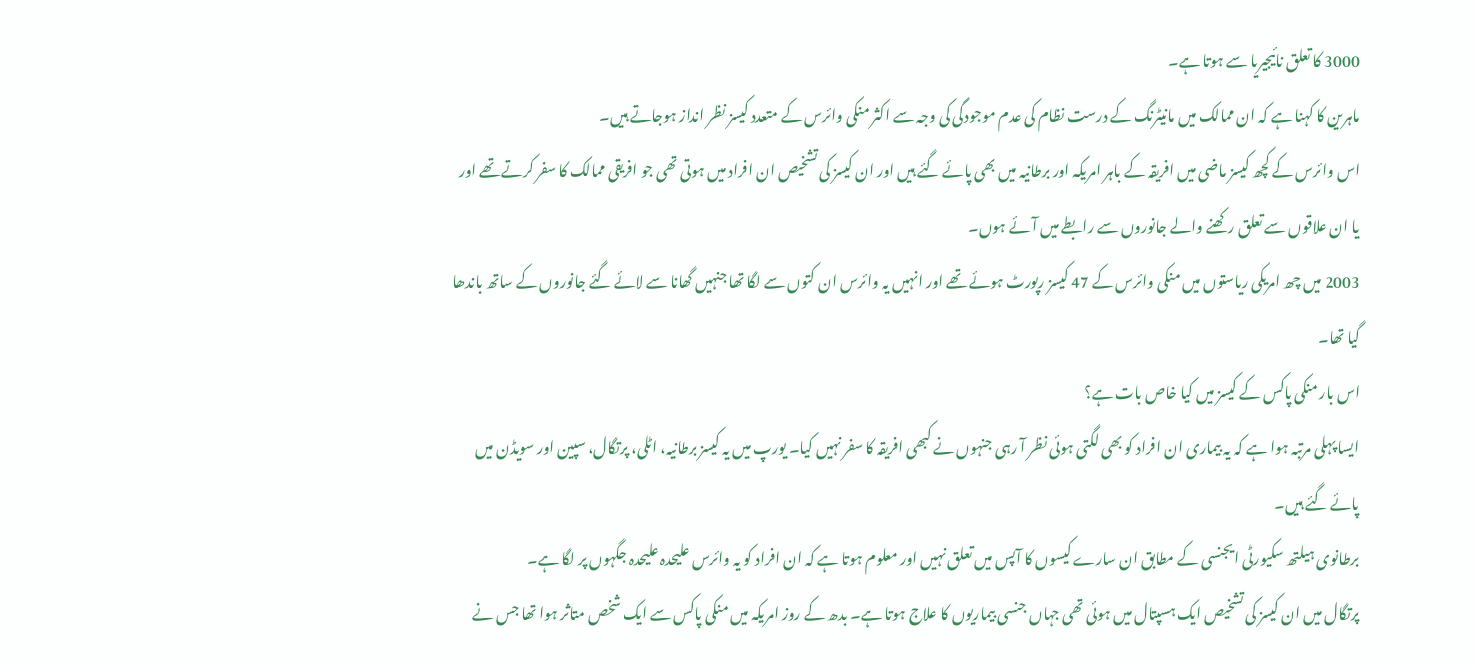3000 کا تعلق نائیجیریا سے ہوتا ہے۔
ماہرین کا کہنا ہے کہ ان ممالک میں مانیٹرنگ کے درست نظام کی عدم موجودگی کی وجہ سے اکثر منکی وائرس کے متعدد کیسز نظر انداز ہوجاتے ہیں۔
اس وائرس کے کچھ کیسز ماضی میں افریقہ کے باہر امریکہ اور برطانیہ میں بھی پائے گئے ہیں اور ان کیسز کی تشخیص ان افراد میں ہوتی تھی جو افریقی ممالک کا سفر کرتے تھے اور یا ان علاقوں سے تعلق رکھنے والے جانوروں سے رابطے میں آئے ہوں۔
2003 میں چھ امریکی ریاستوں میں منکی وائرس کے 47 کیسز رپورٹ ہوئے تھے اور انہیں یہ وائرس ان کتوں سے لگا تھا جنہیں گھانا سے لائے گئے جانوروں کے ساتھ باندھا گیا تھا۔
اس بار منکی پاکس کے کیسز میں کیا خاص بات ہے؟
ایسا پہلی مرتبہ ہوا ہے کہ یہ بیماری ان افراد کو بھی لگتی ہوئی نظر آ رہی جنہوں نے کبھی افریقہ کا سفر نہیں کیا۔ یورپ میں یہ کیسز برطانیہ، اٹلی، پرتگال، سپین اور سویڈن میں پائے گئے ہیں۔
برطانوی ہیلتھ سکیورٹی ایجنسی کے مطابق ان سارے کیسوں کا آپس میں تعلق نہیں اور معلوم ہوتا ہے کہ ان افراد کو یہ وائرس علیحدہ علیحدہ جگہوں پر لگا ہے۔
پرتگال میں ان کیسز کی تشخیص ایک ہسپتال میں ہوئی تھی جہاں جنسی بیماریوں کا علاج ہوتا ہے۔ بدھ کے روز امریکہ میں منکی پاکس سے ایک شخص متاثر ہوا تھا جس نے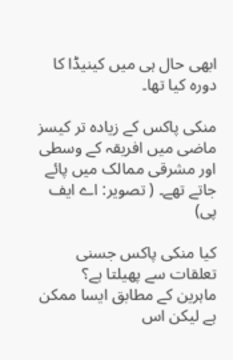ابھی حال ہی میں کینیڈا کا دورہ کیا تھا۔

منکی پاکس کے زیادہ تر کیسز ماضی میں افریقہ کے وسطی اور مشرقی ممالک میں پائے جاتے تھے۔ ( تصویر: اے ایف پی)

کیا منکی پاکس جسنی تعلقات سے پھیلتا ہے؟
ماہرین کے مطابق ایسا ممکن ہے لیکن اس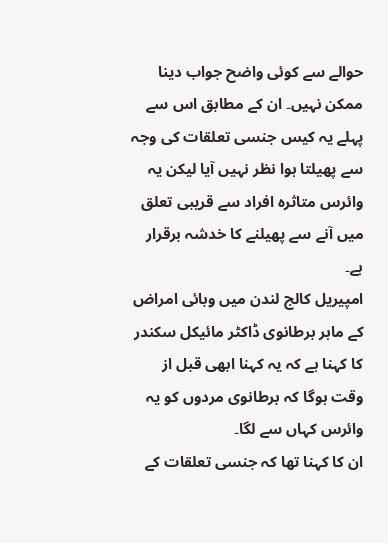حوالے سے کوئی واضح جواب دینا ممکن نہیں۔ ان کے مطابق اس سے پہلے یہ کیس جنسی تعلقات کی وجہ سے پھیلتا ہوا نظر نہیں آیا لیکن یہ وائرس متاثرہ افراد سے قریبی تعلق میں آنے سے پھیلنے کا خدشہ برقرار ہے۔
امپیریل کالج لندن میں وبائی امراض کے ماہر برطانوی ڈاکٹر مائیکل سکندر کا کہنا ہے کہ یہ کہنا ابھی قبل از وقت ہوگا کہ برطانوی مردوں کو یہ وائرس کہاں سے لگا۔
ان کا کہنا تھا کہ جنسی تعلقات کے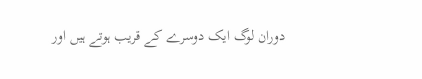دوران لوگ ایک دوسرے کے قریب ہوتے ہیں اور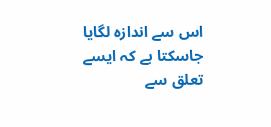اس سے اندازہ لگایا جاسکتا ہے کہ ایسے تعلق سے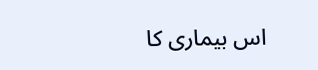اس بیماری کا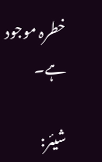خطرہ موجود ہے۔

شیئر: